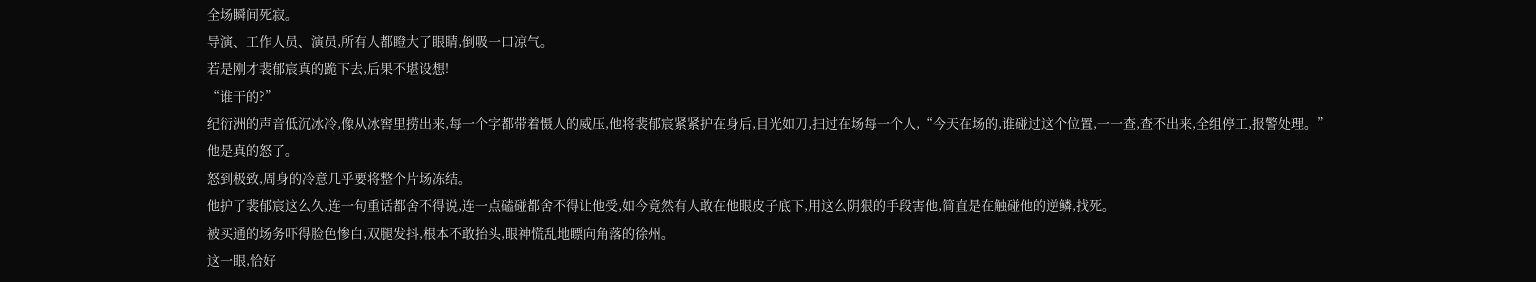全场瞬间死寂。
导演、工作人员、演员,所有人都瞪大了眼睛,倒吸一口凉气。
若是刚才裴郁宸真的跪下去,后果不堪设想!
“谁干的?”
纪衍洲的声音低沉冰冷,像从冰窖里捞出来,每一个字都带着慑人的威压,他将裴郁宸紧紧护在身后,目光如刀,扫过在场每一个人,“今天在场的,谁碰过这个位置,一一查,查不出来,全组停工,报警处理。”
他是真的怒了。
怒到极致,周身的冷意几乎要将整个片场冻结。
他护了裴郁宸这么久,连一句重话都舍不得说,连一点磕碰都舍不得让他受,如今竟然有人敢在他眼皮子底下,用这么阴狠的手段害他,简直是在触碰他的逆鳞,找死。
被买通的场务吓得脸色惨白,双腿发抖,根本不敢抬头,眼神慌乱地瞟向角落的徐州。
这一眼,恰好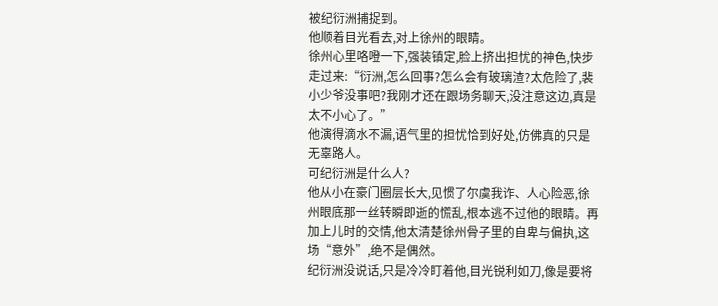被纪衍洲捕捉到。
他顺着目光看去,对上徐州的眼睛。
徐州心里咯噔一下,强装镇定,脸上挤出担忧的神色,快步走过来:“衍洲,怎么回事?怎么会有玻璃渣?太危险了,裴小少爷没事吧?我刚才还在跟场务聊天,没注意这边,真是太不小心了。”
他演得滴水不漏,语气里的担忧恰到好处,仿佛真的只是无辜路人。
可纪衍洲是什么人?
他从小在豪门圈层长大,见惯了尔虞我诈、人心险恶,徐州眼底那一丝转瞬即逝的慌乱,根本逃不过他的眼睛。再加上儿时的交情,他太清楚徐州骨子里的自卑与偏执,这场“意外”,绝不是偶然。
纪衍洲没说话,只是冷冷盯着他,目光锐利如刀,像是要将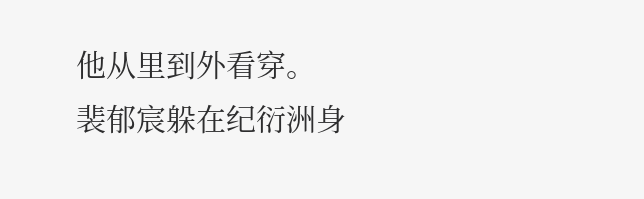他从里到外看穿。
裴郁宸躲在纪衍洲身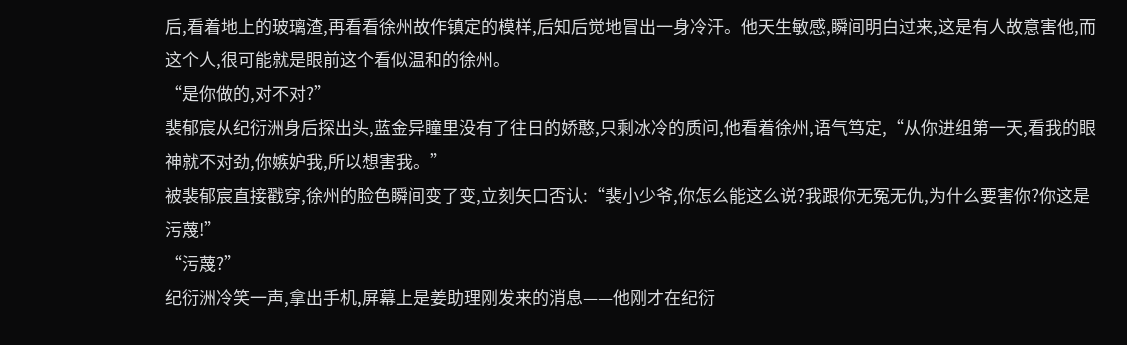后,看着地上的玻璃渣,再看看徐州故作镇定的模样,后知后觉地冒出一身冷汗。他天生敏感,瞬间明白过来,这是有人故意害他,而这个人,很可能就是眼前这个看似温和的徐州。
“是你做的,对不对?”
裴郁宸从纪衍洲身后探出头,蓝金异瞳里没有了往日的娇憨,只剩冰冷的质问,他看着徐州,语气笃定,“从你进组第一天,看我的眼神就不对劲,你嫉妒我,所以想害我。”
被裴郁宸直接戳穿,徐州的脸色瞬间变了变,立刻矢口否认:“裴小少爷,你怎么能这么说?我跟你无冤无仇,为什么要害你?你这是污蔑!”
“污蔑?”
纪衍洲冷笑一声,拿出手机,屏幕上是姜助理刚发来的消息——他刚才在纪衍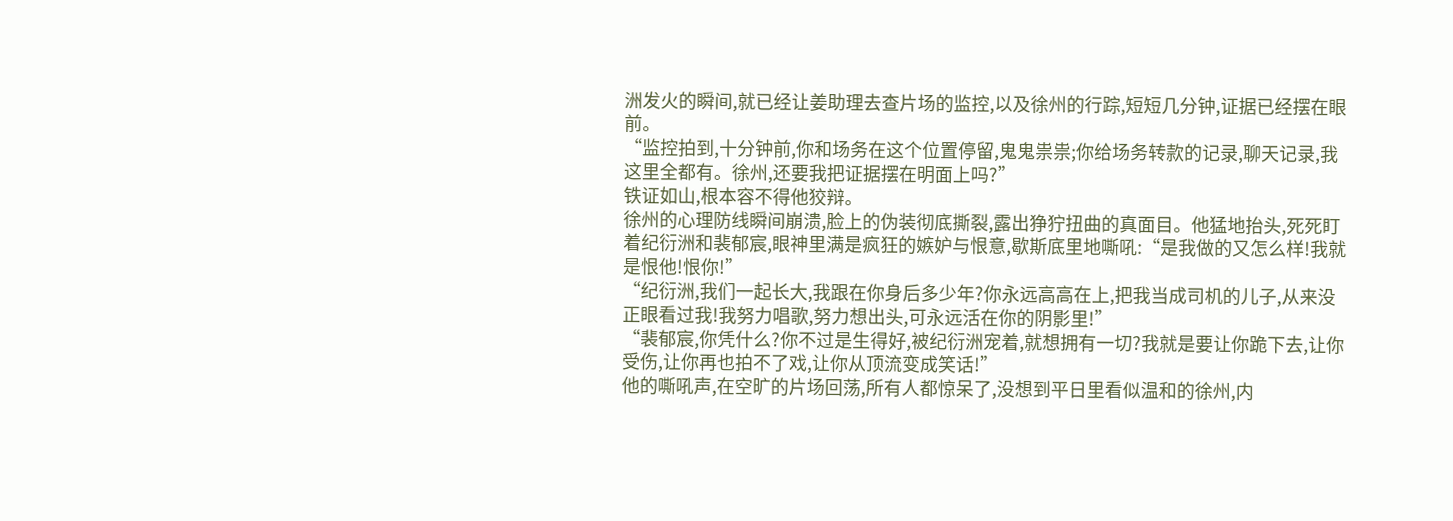洲发火的瞬间,就已经让姜助理去查片场的监控,以及徐州的行踪,短短几分钟,证据已经摆在眼前。
“监控拍到,十分钟前,你和场务在这个位置停留,鬼鬼祟祟;你给场务转款的记录,聊天记录,我这里全都有。徐州,还要我把证据摆在明面上吗?”
铁证如山,根本容不得他狡辩。
徐州的心理防线瞬间崩溃,脸上的伪装彻底撕裂,露出狰狞扭曲的真面目。他猛地抬头,死死盯着纪衍洲和裴郁宸,眼神里满是疯狂的嫉妒与恨意,歇斯底里地嘶吼:“是我做的又怎么样!我就是恨他!恨你!”
“纪衍洲,我们一起长大,我跟在你身后多少年?你永远高高在上,把我当成司机的儿子,从来没正眼看过我!我努力唱歌,努力想出头,可永远活在你的阴影里!”
“裴郁宸,你凭什么?你不过是生得好,被纪衍洲宠着,就想拥有一切?我就是要让你跪下去,让你受伤,让你再也拍不了戏,让你从顶流变成笑话!”
他的嘶吼声,在空旷的片场回荡,所有人都惊呆了,没想到平日里看似温和的徐州,内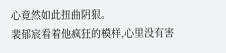心竟然如此扭曲阴狠。
裴郁宸看着他疯狂的模样,心里没有害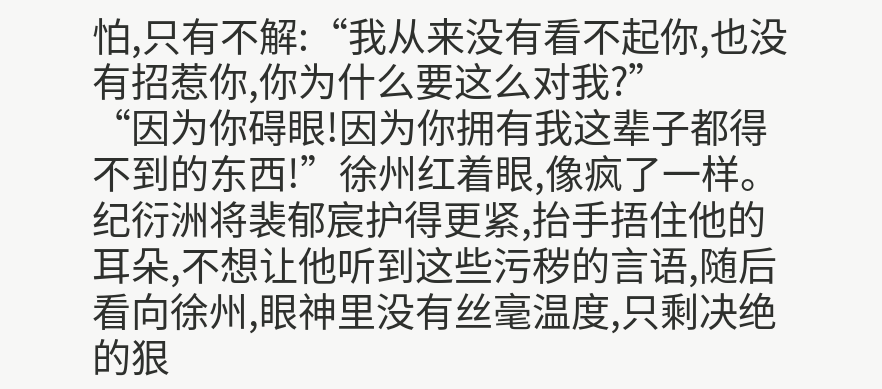怕,只有不解:“我从来没有看不起你,也没有招惹你,你为什么要这么对我?”
“因为你碍眼!因为你拥有我这辈子都得不到的东西!”徐州红着眼,像疯了一样。
纪衍洲将裴郁宸护得更紧,抬手捂住他的耳朵,不想让他听到这些污秽的言语,随后看向徐州,眼神里没有丝毫温度,只剩决绝的狠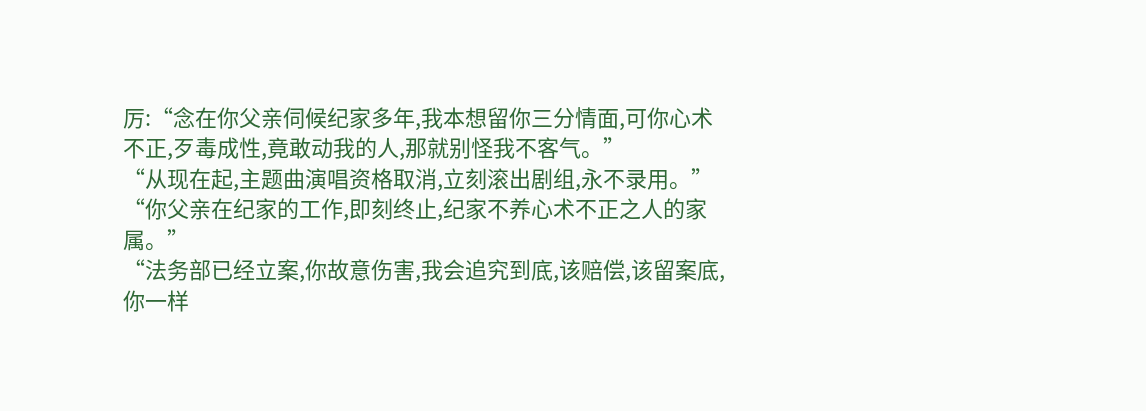厉:“念在你父亲伺候纪家多年,我本想留你三分情面,可你心术不正,歹毒成性,竟敢动我的人,那就别怪我不客气。”
“从现在起,主题曲演唱资格取消,立刻滚出剧组,永不录用。”
“你父亲在纪家的工作,即刻终止,纪家不养心术不正之人的家属。”
“法务部已经立案,你故意伤害,我会追究到底,该赔偿,该留案底,你一样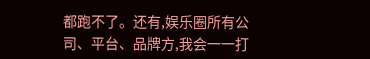都跑不了。还有,娱乐圈所有公司、平台、品牌方,我会一一打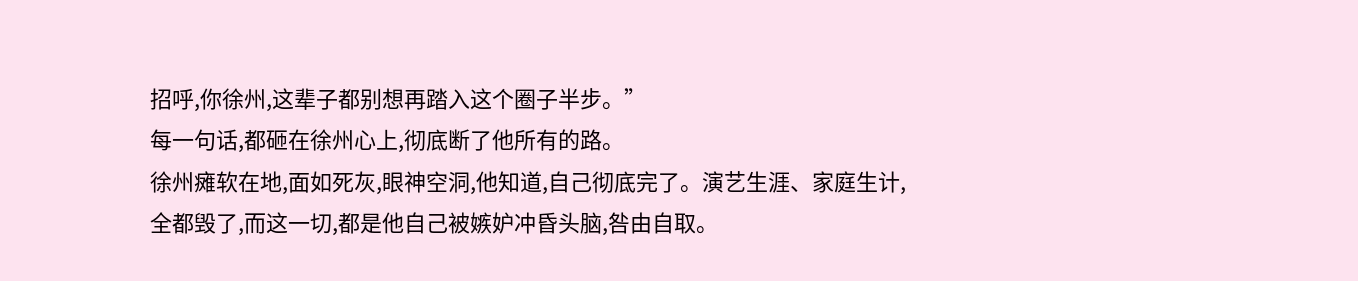招呼,你徐州,这辈子都别想再踏入这个圈子半步。”
每一句话,都砸在徐州心上,彻底断了他所有的路。
徐州瘫软在地,面如死灰,眼神空洞,他知道,自己彻底完了。演艺生涯、家庭生计,全都毁了,而这一切,都是他自己被嫉妒冲昏头脑,咎由自取。